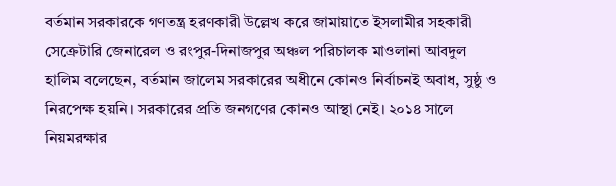বর্তমান সরকারকে গণতন্ত্র হরণকারী উল্লেখ করে জামায়াতে ইসলামীর সহকারী সেক্রেটারি জেনারেল ও রংপুর-দিনাজপুর অঞ্চল পরিচালক মাওলানা আবদুল হালিম বলেছেন, বর্তমান জালেম সরকারের অধীনে কোনও নির্বাচনই অবাধ, সুষ্ঠু ও নিরপেক্ষ হয়নি। সরকারের প্রতি জনগণের কোনও আস্থা নেই। ২০১৪ সালে নিয়মরক্ষার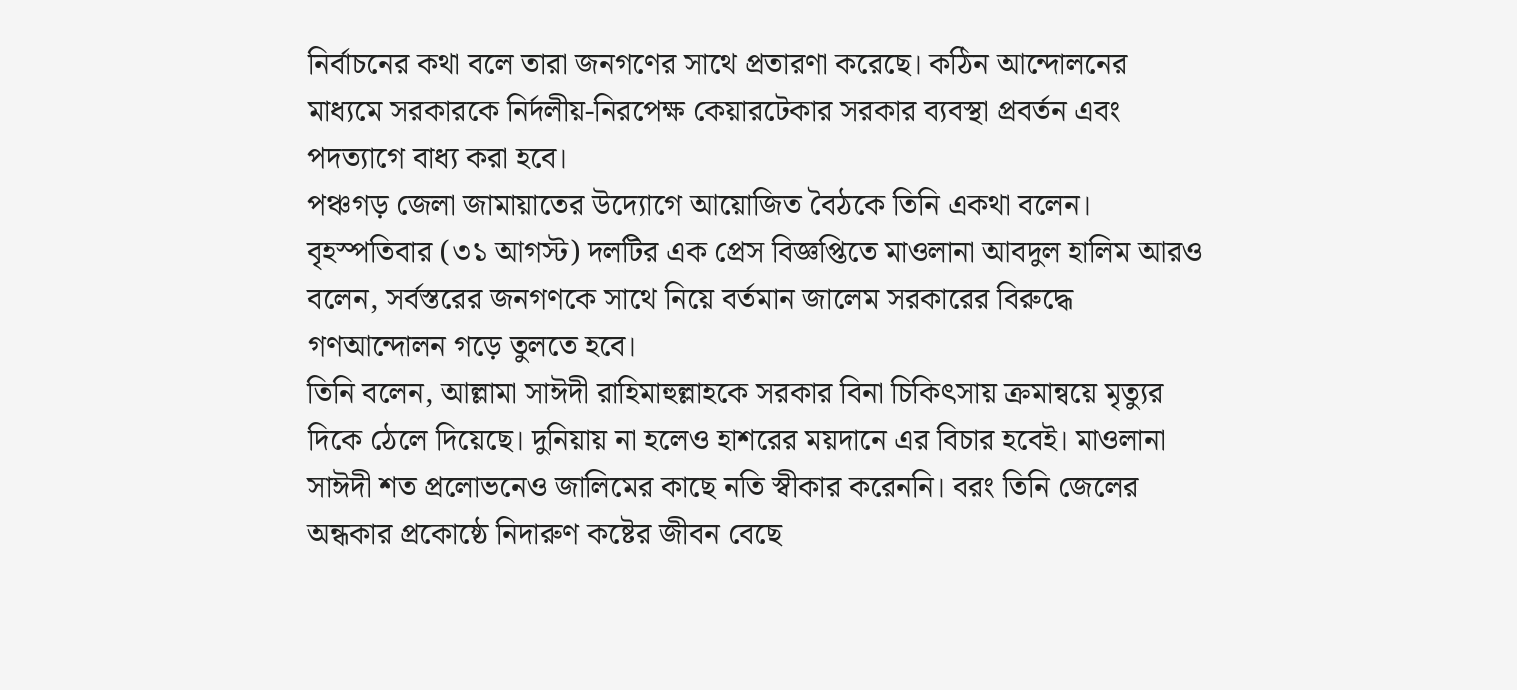নির্বাচনের কথা বলে তারা জনগণের সাথে প্রতারণা করেছে। কঠিন আন্দোলনের মাধ্যমে সরকারকে নির্দলীয়-নিরপেক্ষ কেয়ারটেকার সরকার ব্যবস্থা প্রবর্তন এবং পদত্যাগে বাধ্য করা হবে।
পঞ্চগড় জেলা জামায়াতের উদ্যোগে আয়োজিত বৈঠকে তিনি একথা বলেন। বৃহস্পতিবার (৩১ আগস্ট) দলটির এক প্রেস বিজ্ঞপ্তিতে মাওলানা আবদুল হালিম আরও বলেন, সর্বস্তরের জনগণকে সাথে নিয়ে বর্তমান জালেম সরকারের বিরুদ্ধে গণআন্দোলন গড়ে তুলতে হবে।
তিনি বলেন, আল্লামা সাঈদী রাহিমাহুল্লাহকে সরকার বিনা চিকিৎসায় ক্রমান্বয়ে মৃত্যুর দিকে ঠেলে দিয়েছে। দুনিয়ায় না হলেও হাশরের ময়দানে এর বিচার হবেই। মাওলানা সাঈদী শত প্রলোভনেও জালিমের কাছে নতি স্বীকার করেননি। বরং তিনি জেলের অন্ধকার প্রকোষ্ঠে নিদারুণ কষ্টের জীবন বেছে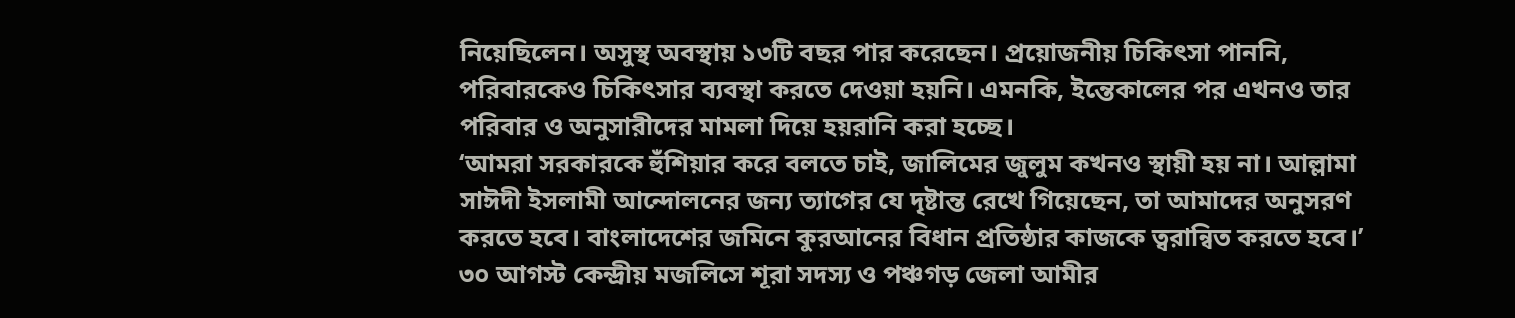নিয়েছিলেন। অসুস্থ অবস্থায় ১৩টি বছর পার করেছেন। প্রয়োজনীয় চিকিৎসা পাননি, পরিবারকেও চিকিৎসার ব্যবস্থা করতে দেওয়া হয়নি। এমনকি, ইন্তেকালের পর এখনও তার পরিবার ও অনুসারীদের মামলা দিয়ে হয়রানি করা হচ্ছে।
‘আমরা সরকারকে হুঁশিয়ার করে বলতে চাই, জালিমের জুলুম কখনও স্থায়ী হয় না। আল্লামা সাঈদী ইসলামী আন্দোলনের জন্য ত্যাগের যে দৃষ্টান্ত রেখে গিয়েছেন, তা আমাদের অনুসরণ করতে হবে। বাংলাদেশের জমিনে কুরআনের বিধান প্রতিষ্ঠার কাজকে ত্বরান্বিত করতে হবে।’
৩০ আগস্ট কেন্দ্রীয় মজলিসে শূরা সদস্য ও পঞ্চগড় জেলা আমীর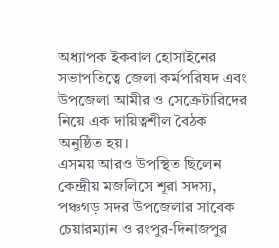অধ্যাপক ইকবাল হোসাইনের সভাপতিত্বে জেলা কর্মপরিষদ এবং উপজেলা আমীর ও সেক্রেটারিদের নিয়ে এক দায়িত্বশীল বৈঠক অনুষ্ঠিত হয়।
এসময় আরও উপস্থিত ছিলেন কেন্দ্রীয় মজলিসে শূরা সদস্য, পঞ্চগড় সদর উপজেলার সাবেক চেয়ারম্যান ও রংপুর-দিনাজপুর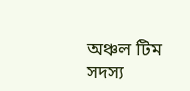অঞ্চল টিম সদস্য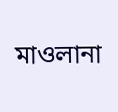মাওলানা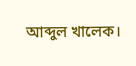আব্দুল খালেক।